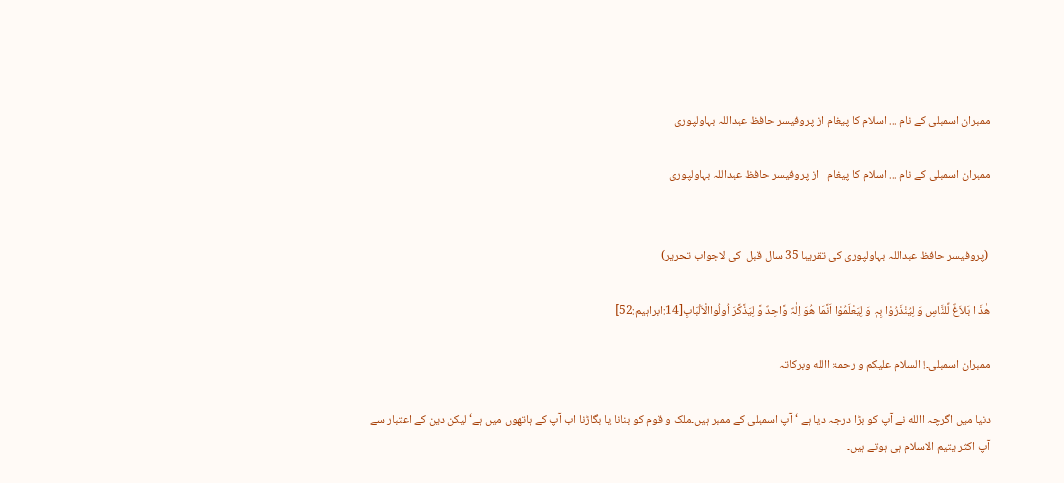ممبران اسمبلی کے نام ... اسلام کا پیغام از پروفیسر حافظ عبداللہ بہاولپوری

ممبران اسمبلی کے نام ... اسلام کا پیغام   از پروفیسر حافظ عبداللہ بہاولپوری


 (پروفیسر حافظ عبداللہ بہاولپوری کی تقریبا 35 سال قبل  کی لاجواب تحریر)

ھٰذَ ا بَلاَغٌ لِّلنَّاسِ وَ لِیُنْذَرُوْا بِہٖ وَ لِیَعْلَمُوْا اَنَّمَا ھُوَ اِلٰہٌ وَّاحِدٌ وَّ لِیَذَّکَّرَ اُولُواالْاَلْبَابِ[14:ابراہیم:52]

ممبران اسمبلی۔! السلام علیکم و رحمۃ االله وبرکاتہ

دنیا میں اگرچہ االله نے آپ کو بڑا درجہ دیا ہے ‘ آپ اسمبلی کے ممبر ہیں۔ملک و قوم کو بنانا یا بگاڑنا اب آپ کے ہاتھوں میں ہے‘ لیکن دین کے اعتبار سے آپ اکثر یتیم الاسلام ہی ہوتے ہیں۔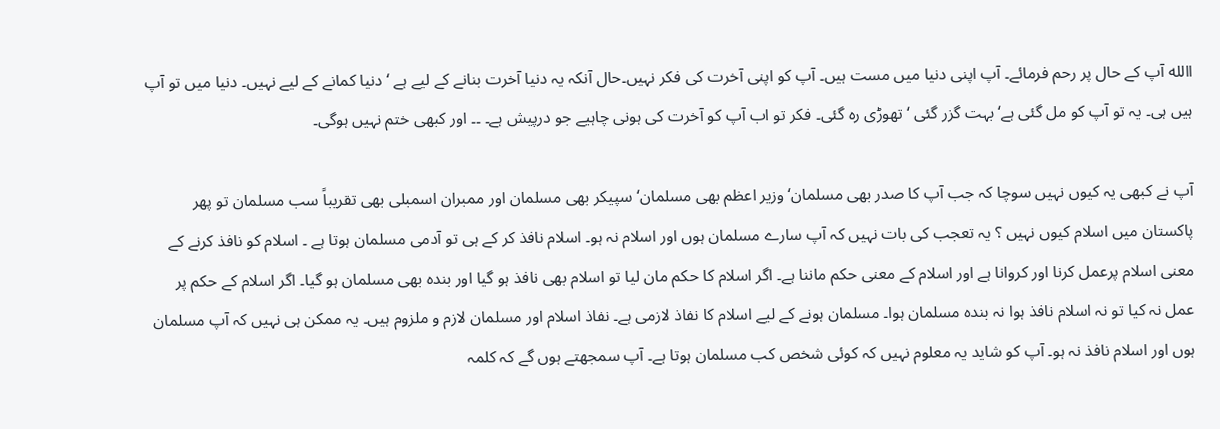االله آپ کے حال پر رحم فرمائے۔ آپ اپنی دنیا میں مست ہیں۔ آپ کو اپنی آخرت کی فکر نہیں۔حال آنکہ یہ دنیا آخرت بنانے کے لیے ہے ‘ دنیا کمانے کے لیے نہیں۔ دنیا میں تو آپ ہیں ہی۔ یہ تو آپ کو مل گئی ہے‘ بہت گزر گئی ‘ تھوڑی رہ گئی۔ فکر تو اب آپ کو آخرت کی ہونی چاہیے جو درپیش ہے۔ ۔۔ اور کبھی ختم نہیں ہوگی۔

آپ نے کبھی یہ کیوں نہیں سوچا کہ جب آپ کا صدر بھی مسلمان‘ وزیر اعظم بھی مسلمان‘ سپیکر بھی مسلمان اور ممبران اسمبلی بھی تقریباً سب مسلمان تو پھر پاکستان میں اسلام کیوں نہیں ؟ یہ تعجب کی بات نہیں کہ آپ سارے مسلمان ہوں اور اسلام نہ ہو۔ اسلام نافذ کر کے ہی تو آدمی مسلمان ہوتا ہے ۔ اسلام کو نافذ کرنے کے معنی اسلام پرعمل کرنا اور کروانا ہے اور اسلام کے معنی حکم ماننا ہے۔ اگر اسلام کا حکم مان لیا تو اسلام بھی نافذ ہو گیا اور بندہ بھی مسلمان ہو گیا۔ اگر اسلام کے حکم پر عمل نہ کیا تو نہ اسلام نافذ ہوا نہ بندہ مسلمان ہوا۔ مسلمان ہونے کے لیے اسلام کا نفاذ لازمی ہے۔ نفاذ اسلام اور مسلمان لازم و ملزوم ہیں۔ یہ ممکن ہی نہیں کہ آپ مسلمان ہوں اور اسلام نافذ نہ ہو۔ آپ کو شاید یہ معلوم نہیں کہ کوئی شخص کب مسلمان ہوتا ہے۔ آپ سمجھتے ہوں گے کہ کلمہ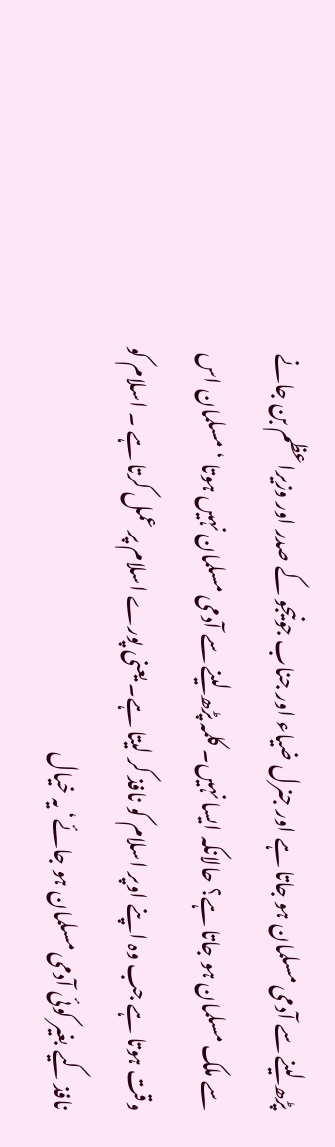پڑھ لینے سے آدمی مسلمان ہو جاتا ہے اور جنرل ضیاء اور جناب جونیجو کے صدر اور وزیراعظم بن جانے سے ملک مسلمان ہو جاتا ہے؟ حالانکہ ایسا نہیں۔ کلمہ پڑھ لینے سے آدمی مسلمان نہیں ہوتا ‘ مسلمان اس وقت ہوتا ہے جب وہ اپنے اوپر اسلام کو نافذ کر لیتا ہے۔ یعنی پورے اسلام پر عمل کرتا ہے ۔ اسلام کو نافذ کیے بغیر کوئی آدمی مسلمان ہو جائے‘ یہ خیال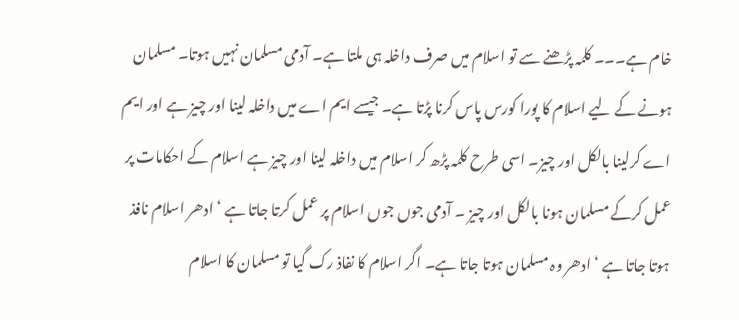خام ہے۔۔۔ کلمہ پڑھنے سے تو اسلام میں صرف داخلہ ہی ملتا ہے۔ آدمی مسلمان نہیں ہوتا۔ مسلمان ہونے کے لیے اسلام کا پورا کورس پاس کرنا پڑتا ہے۔ جیسے ایم اے میں داخلہ لینا اور چیز ہے اور ایم اے کرلینا بالکل اور چیز۔ اسی طرح کلمہ پڑھ کر اسلام میں داخلہ لینا اور چیز ہے اسلام کے احکامات پر عمل کرکے مسلمان ہونا بالکل اور چیز ۔ آدمی جوں جوں اسلام پر عمل کرتا جاتا ہے ‘ ادھر اسلام نافذ ہوتا جاتا ہے ‘ ادھر وہ مسلمان ہوتا جاتا ہے۔ اگر اسلام کا نفاذ رک گیا تو مسلمان کا اسلام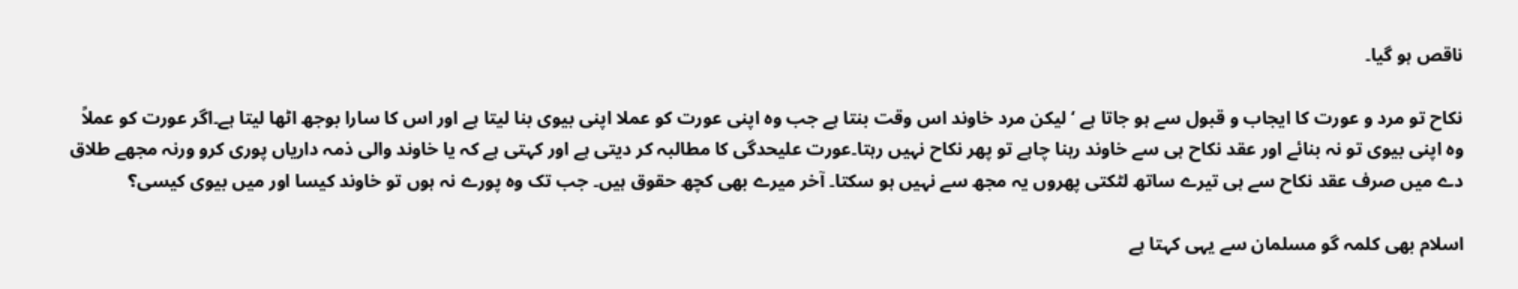ناقص ہو گیا۔

نکاح تو مرد و عورت کا ایجاب و قبول سے ہو جاتا ہے ‘لیکن مرد خاوند اس وقت بنتا ہے جب وہ اپنی عورت کو عملا اپنی بیوی بنا لیتا ہے اور اس کا سارا بوجھ اٹھا لیتا ہے۔اگر عورت کو عملاً وہ اپنی بیوی تو نہ بنائے اور عقد نکاح ہی سے خاوند رہنا چاہے تو پھر نکاح نہیں رہتا۔عورت علیحدگی کا مطالبہ کر دیتی ہے اور کہتی ہے کہ یا خاوند والی ذمہ داریاں پوری کرو ورنہ مجھے طلاق دے میں صرف عقد نکاح سے ہی تیرے ساتھ لٹکتی پھروں یہ مجھ سے نہیں ہو سکتا۔ آخر میرے بھی کچھ حقوق ہیں۔ جب تک وہ پورے نہ ہوں تو خاوند کیسا اور میں بیوی کیسی؟

اسلام بھی کلمہ گو مسلمان سے یہی کہتا ہے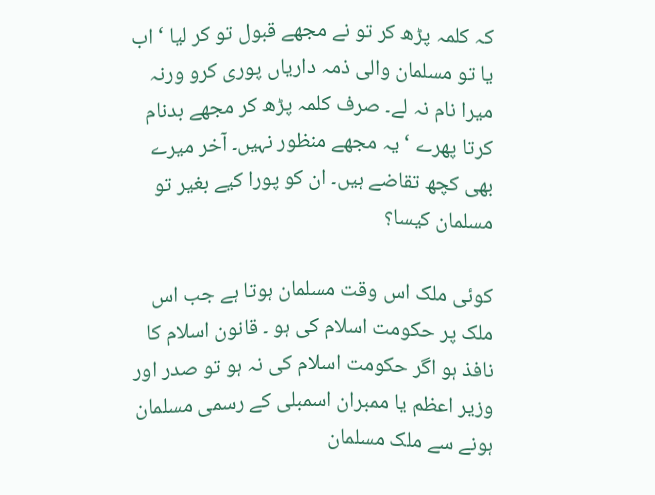کہ کلمہ پڑھ کر تو نے مجھے قبول تو کر لیا ‘ اب یا تو مسلمان والی ذمہ داریاں پوری کرو ورنہ میرا نام نہ لے۔ صرف کلمہ پڑھ کر مجھے بدنام کرتا پھرے ‘ یہ مجھے منظور نہیں۔ آخر میرے بھی کچھ تقاضے ہیں۔ ان کو پورا کیے بغیر تو مسلمان کیسا؟

کوئی ملک اس وقت مسلمان ہوتا ہے جب اس ملک پر حکومت اسلام کی ہو ۔ قانون اسلام کا نافذ ہو اگر حکومت اسلام کی نہ ہو تو صدر اور وزیر اعظم یا ممبران اسمبلی کے رسمی مسلمان ہونے سے ملک مسلمان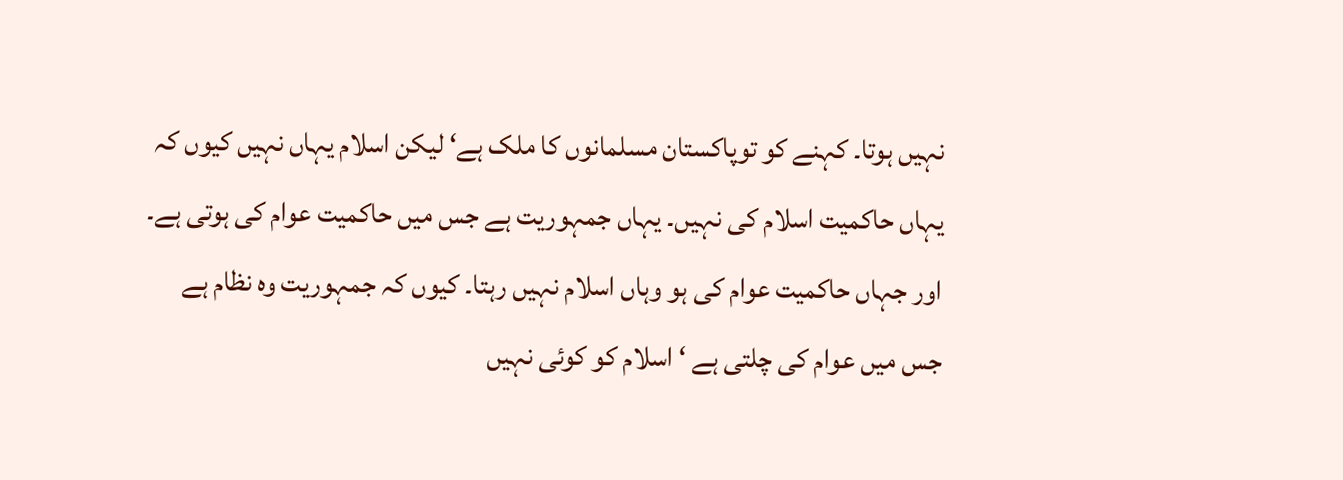نہیں ہوتا۔ کہنے کو توپاکستان مسلمانوں کا ملک ہے‘ لیکن اسلام یہاں نہیں کیوں کہ یہاں حاکمیت اسلام کی نہیں۔ یہاں جمہوریت ہے جس میں حاکمیت عوام کی ہوتی ہے۔ اور جہاں حاکمیت عوام کی ہو وہاں اسلام نہیں رہتا۔ کیوں کہ جمہوریت وہ نظام ہے جس میں عوام کی چلتی ہے ‘ اسلام کو کوئی نہیں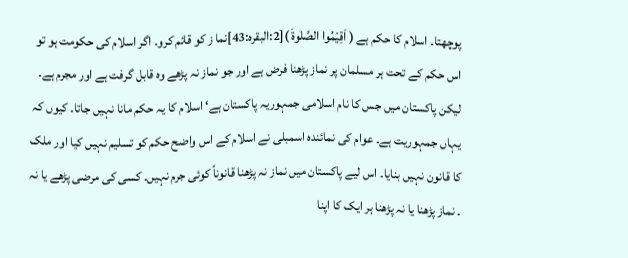پوچھتا۔ اسلام کا حکم ہے ( اَقِیْمُوا الصَّلٰوۃَ )[2:البقرہ:43]نما ز کو قائم کرو۔ اگر اسلام کی حکومت ہو تو اس حکم کے تحت ہر مسلمان پر نماز پڑھنا فرض ہے اور جو نماز نہ پڑھے وہ قابل گرفت ہے اور مجرم ہے۔ لیکن پاکستان میں جس کا نام اسلامی جمہوریہ پاکستان ہے‘ اسلام کا یہ حکم مانا نہیں جاتا۔ کیوں کہ یہاں جمہوریت ہے۔ عوام کی نمائندہ اسمبلی نے اسلام کے اس واضح حکم کو تسلیم نہیں کیا اور ملک کا قانون نہیں بنایا۔ اس لیے پاکستان میں نماز نہ پڑھنا قانوناً کوئی جرم نہیں۔ کسی کی مرضی پڑھے یا نہ ۔ نماز پڑھنا یا نہ پڑھنا ہر ایک کا اپنا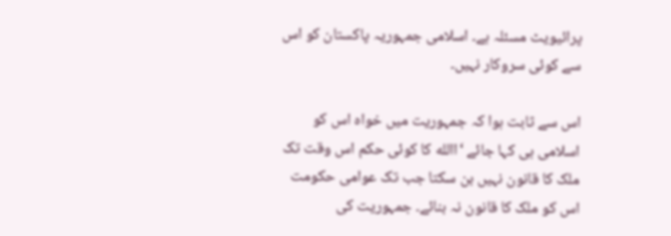پرائیویٹ مسئلہ ہے۔ اسلامی جمہوریہ پاکستان کو اس سے کوئی سروکار نہیں۔

اس سے ثابت ہوا کہ جمہوریت میں خواہ اس کو اسلامی ہی کہا جائے ‘االله کا کوئی حکم اس وقت تک ملک کا قانون نہیں بن سکتا جب تک عوامی حکومت اس کو ملک کا قانون نہ بنائے۔ جمہوریت کی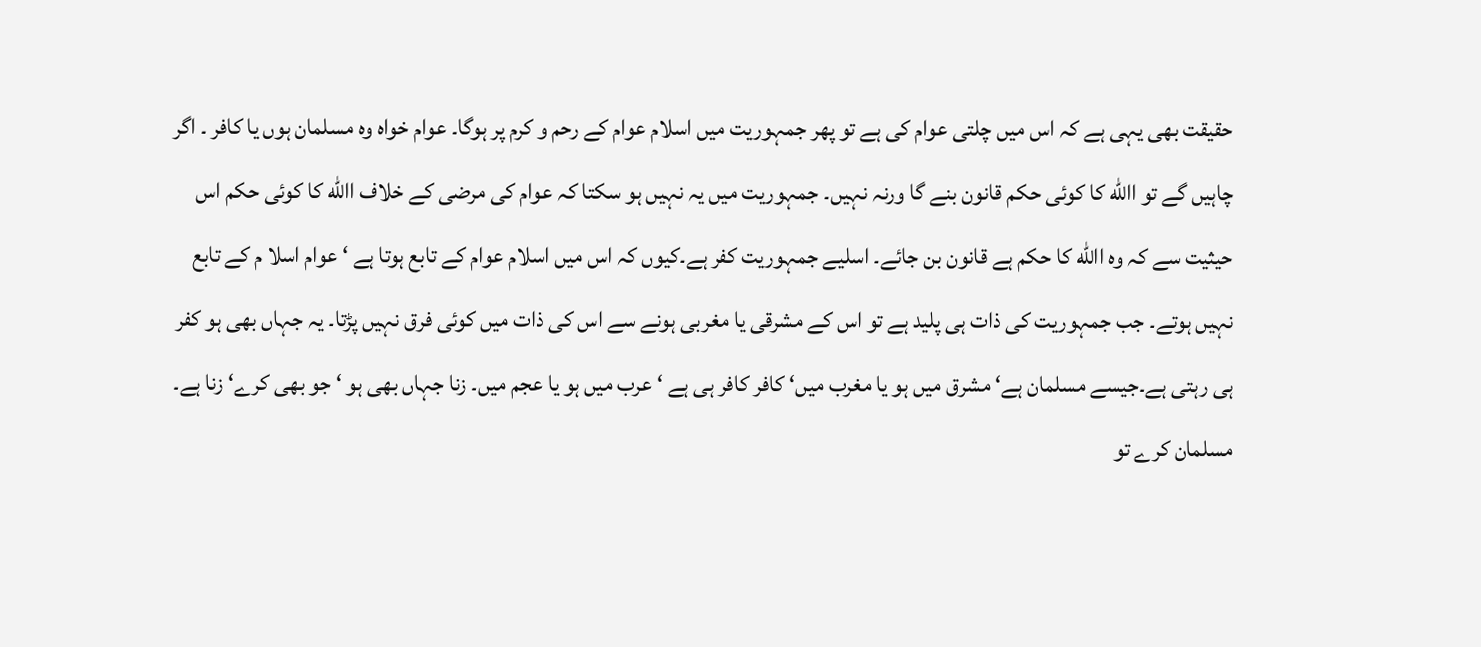حقیقت بھی یہی ہے کہ اس میں چلتی عوام کی ہے تو پھر جمہوریت میں اسلام عوام کے رحم و کرم پر ہوگا۔ عوام خواہ وہ مسلمان ہوں یا کافر ۔ اگر چاہیں گے تو االله کا کوئی حکم قانون بنے گا ورنہ نہیں۔ جمہوریت میں یہ نہیں ہو سکتا کہ عوام کی مرضی کے خلاف االله کا کوئی حکم اس حیثیت سے کہ وہ االله کا حکم ہے قانون بن جائے۔ اسلیے جمہوریت کفر ہے۔کیوں کہ اس میں اسلام عوام کے تابع ہوتا ہے ‘ عوام اسلا م کے تابع نہیں ہوتے۔ جب جمہوریت کی ذات ہی پلید ہے تو اس کے مشرقی یا مغربی ہونے سے اس کی ذات میں کوئی فرق نہیں پڑتا۔ یہ جہاں بھی ہو کفر ہی رہتی ہے۔جیسے مسلمان ہے‘ مشرق میں ہو یا مغرب میں‘ کافر کافر ہی ہے ‘ عرب میں ہو یا عجم میں۔ زنا جہاں بھی ہو ‘ جو بھی کرے‘ زنا ہے۔ مسلمان کرے تو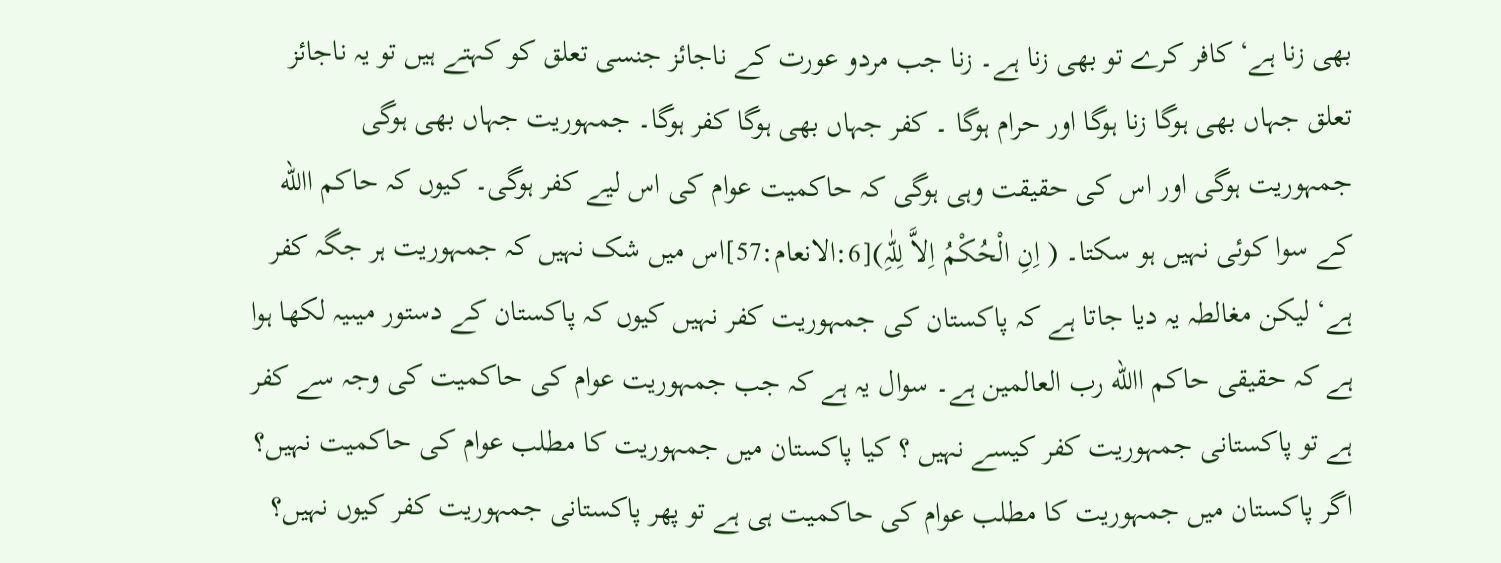بھی زنا ہے‘ کافر کرے تو بھی زنا ہے۔ زنا جب مردو عورت کے ناجائز جنسی تعلق کو کہتے ہیں تو یہ ناجائز تعلق جہاں بھی ہوگا زنا ہوگا اور حرام ہوگا ۔ کفر جہاں بھی ہوگا کفر ہوگا۔ جمہوریت جہاں بھی ہوگی جمہوریت ہوگی اور اس کی حقیقت وہی ہوگی کہ حاکمیت عوام کی اس لیے کفر ہوگی۔ کیوں کہ حاکم االله کے سوا کوئی نہیں ہو سکتا۔ ( اِنِ الْحُکْمُ اِلاَّ لِلّٰہِ)[6:الانعام:57]اس میں شک نہیں کہ جمہوریت ہر جگہ کفر ہے‘ لیکن مغالطہ یہ دیا جاتا ہے کہ پاکستان کی جمہوریت کفر نہیں کیوں کہ پاکستان کے دستور میںیہ لکھا ہوا ہے کہ حقیقی حاکم االله رب العالمین ہے۔ سوال یہ ہے کہ جب جمہوریت عوام کی حاکمیت کی وجہ سے کفر ہے تو پاکستانی جمہوریت کفر کیسے نہیں ؟ کیا پاکستان میں جمہوریت کا مطلب عوام کی حاکمیت نہیں؟ اگر پاکستان میں جمہوریت کا مطلب عوام کی حاکمیت ہی ہے تو پھر پاکستانی جمہوریت کفر کیوں نہیں؟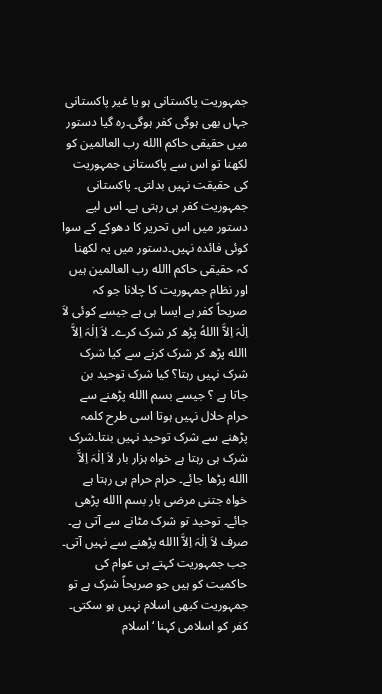جمہوریت پاکستانی ہو یا غیر پاکستانی جہاں بھی ہوگی کفر ہوگی۔رہ گیا دستور میں حقیقی حاکم االله رب العالمین کو لکھنا تو اس سے پاکستانی جمہوریت کی حقیقت نہیں بدلتی۔ پاکستانی جمہوریت کفر ہی رہتی ہے۔ اس لیے دستور میں اس تحریر کا دھوکے کے سوا کوئی فائدہ نہیں۔دستور میں یہ لکھنا کہ حقیقی حاکم االله رب العالمین ہیں اور نظام جمہوریت کا چلانا جو کہ صریحاً کفر ہے ایسا ہی ہے جیسے کوئی لاَ اِلٰہَ اِلاَّ االلهُ پڑھ کر شرک کرے۔ لاَ اِلٰہَ اِلاَّ االله پڑھ کر شرک کرنے سے کیا شرک شرک نہیں رہتا؟ کیا شرک توحید بن جاتا ہے ؟ جیسے بسم االله پڑھنے سے حرام حلال نہیں ہوتا اسی طرح کلمہ پڑھنے سے شرک توحید نہیں بنتا۔شرک شرک ہی رہتا ہے خواہ ہزار بار لاَ اِلٰہَ اِلاَّ االله پڑھا جائے۔ حرام حرام ہی رہتا ہے خواہ جتنی مرضی بار بسم االله پڑھی جائے۔ توحید تو شرک مٹانے سے آتی ہے۔ صرف لاَ اِلٰہَ اِلاَّ االله پڑھنے سے نہیں آتی۔ جب جمہوریت کہتے ہی عوام کی حاکمیت کو ہیں جو صریحاً شرک ہے تو جمہوریت کبھی اسلام نہیں ہو سکتی۔ کفر کو اسلامی کہنا ‘ اسلام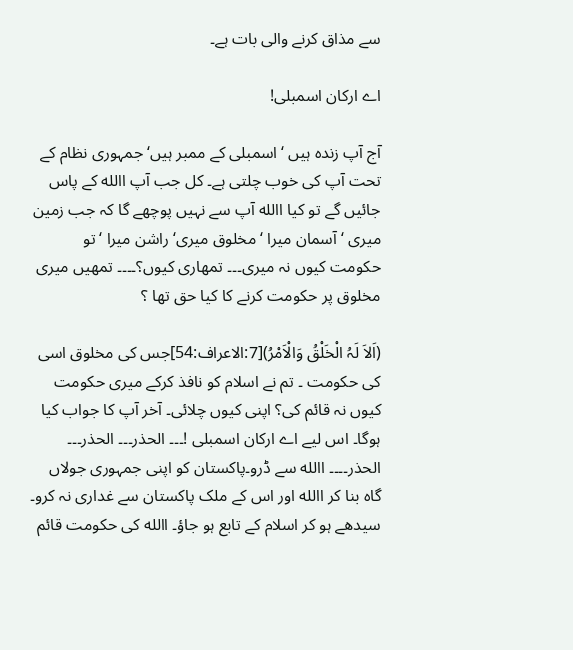سے مذاق کرنے والی بات ہے۔

اے ارکان اسمبلی!

آج آپ زندہ ہیں ‘ اسمبلی کے ممبر ہیں‘ جمہوری نظام کے تحت آپ کی خوب چلتی ہے۔ کل جب آپ االله کے پاس جائیں گے تو کیا االله آپ سے نہیں پوچھے گا کہ جب زمین میری ‘ آسمان میرا ‘ مخلوق میری‘ راشن میرا ‘ تو حکومت کیوں نہ میری۔۔۔ تمھاری کیوں؟۔۔۔۔ تمھیں میری مخلوق پر حکومت کرنے کا کیا حق تھا ؟

(اَلاَ لَہُ الْخَلْقُ وَالْاَمْرُ)[7:الاعراف:54]جس کی مخلوق اسی کی حکومت ۔ تم نے اسلام کو نافذ کرکے میری حکومت کیوں نہ قائم کی؟ اپنی کیوں چلائی۔ آخر آپ کا جواب کیا ہوگا۔ اس لیے اے ارکان اسمبلی !۔۔۔ الحذر۔۔۔ الحذر۔۔۔ الحذر۔۔۔۔ االله سے ڈرو۔پاکستان کو اپنی جمہوری جولاں گاہ بنا کر االله اور اس کے ملک پاکستان سے غداری نہ کرو۔ سیدھے ہو کر اسلام کے تابع ہو جاؤ۔ االله کی حکومت قائم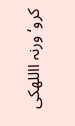کرو‘ ورنہ االلهکی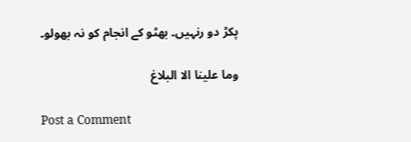پکڑ دو رنہیں۔ بھٹو کے انجام کو نہ بھولو۔

وما علینا الا البلاغ

Post a Comment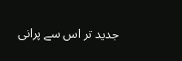جدید تر اس سے پرانی